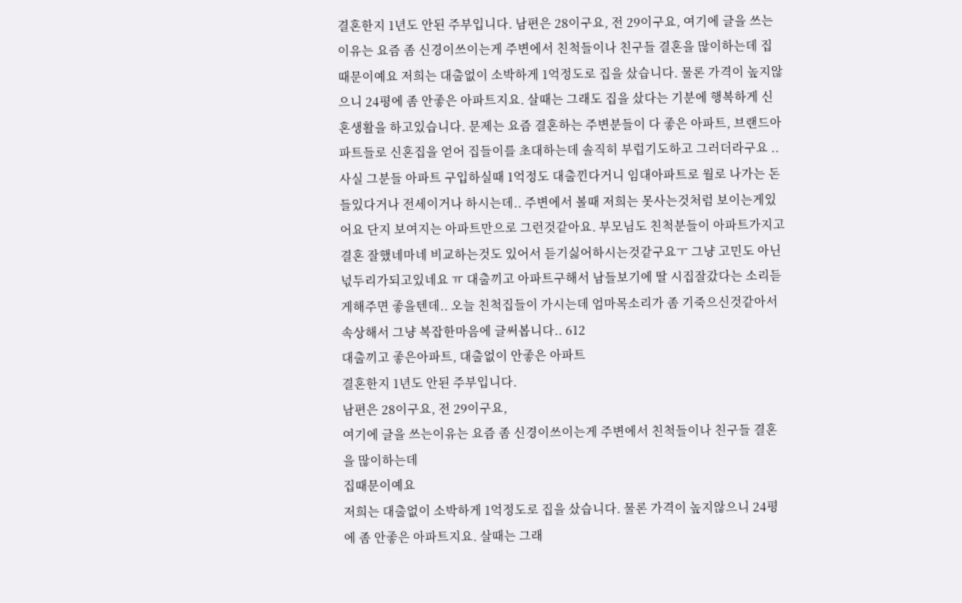결혼한지 1년도 안된 주부입니다. 남편은 28이구요, 전 29이구요, 여기에 글을 쓰는이유는 요즘 좀 신경이쓰이는게 주변에서 친척들이나 친구들 결혼을 많이하는데 집때문이예요 저희는 대출없이 소박하게 1억정도로 집을 샀습니다. 물론 가격이 높지않으니 24평에 좀 안좋은 아파트지요. 살때는 그래도 집을 샀다는 기분에 행복하게 신혼생활을 하고있습니다. 문제는 요즘 결혼하는 주변분들이 다 좋은 아파트, 브랜드아파트들로 신혼집을 얻어 집들이를 초대하는데 솔직히 부럽기도하고 그러더라구요 .. 사실 그분들 아파트 구입하실때 1억정도 대출낀다거니 임대아파트로 월로 나가는 돈들있다거나 전세이거나 하시는데.. 주변에서 볼때 저희는 못사는것처럼 보이는게있어요 단지 보여지는 아파트만으로 그런것같아요. 부모님도 친척분들이 아파트가지고 결혼 잘했네마네 비교하는것도 있어서 듣기싫어하시는것같구요ㅜ 그냥 고민도 아닌 넋두리가되고있네요 ㅠ 대출끼고 아파트구해서 남들보기에 딸 시집잘갔다는 소리듣게해주면 좋을텐데.. 오늘 친척집들이 가시는데 엄마목소리가 좀 기죽으신것같아서 속상해서 그냥 복잡한마음에 글써봅니다.. 612
대출끼고 좋은아파트, 대출없이 안좋은 아파트
결혼한지 1년도 안된 주부입니다.
남편은 28이구요, 전 29이구요,
여기에 글을 쓰는이유는 요즘 좀 신경이쓰이는게 주변에서 친척들이나 친구들 결혼을 많이하는데
집때문이예요
저희는 대출없이 소박하게 1억정도로 집을 샀습니다. 물론 가격이 높지않으니 24평에 좀 안좋은 아파트지요. 살때는 그래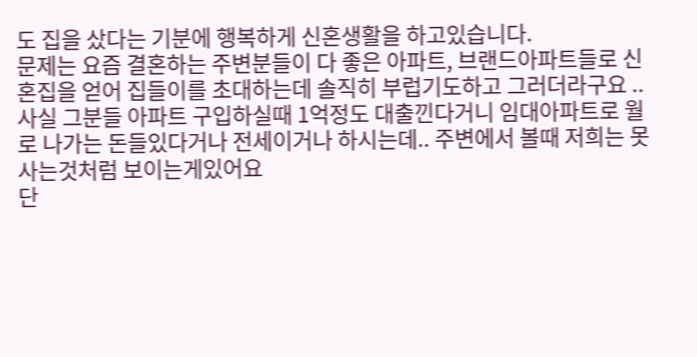도 집을 샀다는 기분에 행복하게 신혼생활을 하고있습니다.
문제는 요즘 결혼하는 주변분들이 다 좋은 아파트, 브랜드아파트들로 신혼집을 얻어 집들이를 초대하는데 솔직히 부럽기도하고 그러더라구요 ..
사실 그분들 아파트 구입하실때 1억정도 대출낀다거니 임대아파트로 월로 나가는 돈들있다거나 전세이거나 하시는데.. 주변에서 볼때 저희는 못사는것처럼 보이는게있어요
단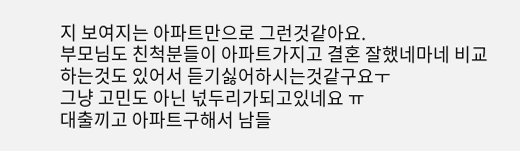지 보여지는 아파트만으로 그런것같아요.
부모님도 친척분들이 아파트가지고 결혼 잘했네마네 비교하는것도 있어서 듣기싫어하시는것같구요ㅜ
그냥 고민도 아닌 넋두리가되고있네요 ㅠ
대출끼고 아파트구해서 남들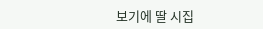보기에 딸 시집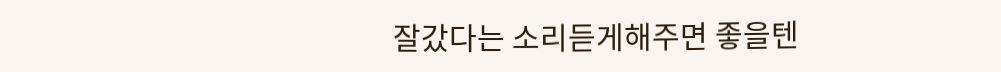잘갔다는 소리듣게해주면 좋을텐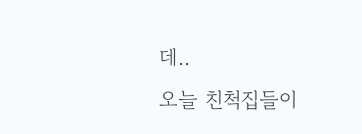데..
오늘 친척집들이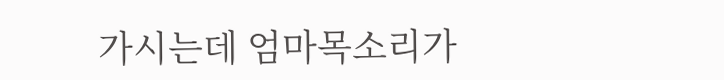가시는데 엄마목소리가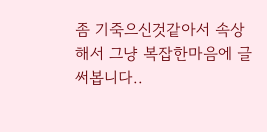좀 기죽으신것같아서 속상해서 그냥 복잡한마음에 글써봅니다..